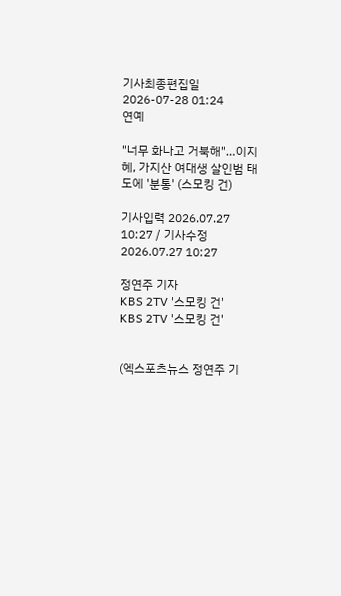기사최종편집일 2026-07-28 01:24
연예

"너무 화나고 거북해"…이지혜, 가지산 여대생 살인범 태도에 '분통' (스모킹 건)

기사입력 2026.07.27 10:27 / 기사수정 2026.07.27 10:27

정연주 기자
KBS 2TV '스모킹 건'
KBS 2TV '스모킹 건'


(엑스포츠뉴스 정연주 기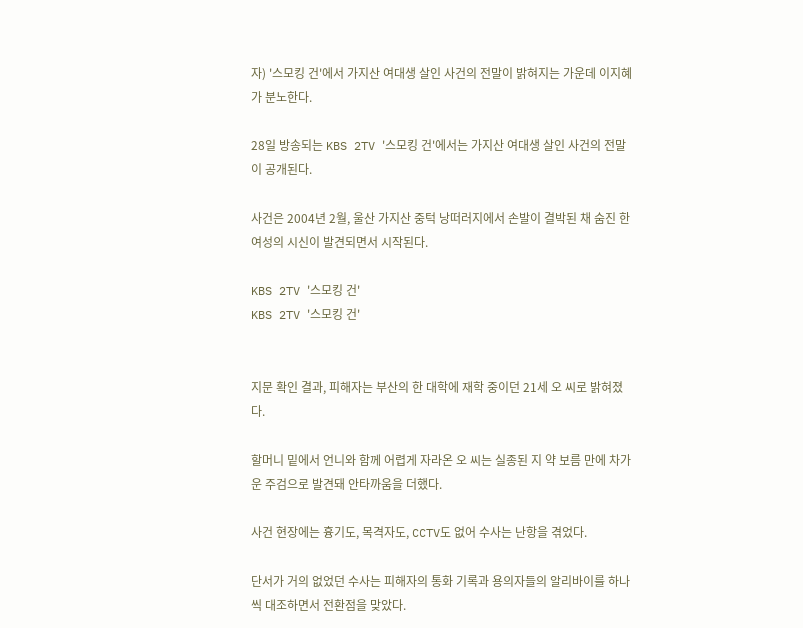자) '스모킹 건'에서 가지산 여대생 살인 사건의 전말이 밝혀지는 가운데 이지혜가 분노한다.

28일 방송되는 KBS 2TV '스모킹 건'에서는 가지산 여대생 살인 사건의 전말이 공개된다.

사건은 2004년 2월, 울산 가지산 중턱 낭떠러지에서 손발이 결박된 채 숨진 한 여성의 시신이 발견되면서 시작된다.

KBS 2TV '스모킹 건'
KBS 2TV '스모킹 건'


지문 확인 결과, 피해자는 부산의 한 대학에 재학 중이던 21세 오 씨로 밝혀졌다.

할머니 밑에서 언니와 함께 어렵게 자라온 오 씨는 실종된 지 약 보름 만에 차가운 주검으로 발견돼 안타까움을 더했다.

사건 현장에는 흉기도, 목격자도, CCTV도 없어 수사는 난항을 겪었다.

단서가 거의 없었던 수사는 피해자의 통화 기록과 용의자들의 알리바이를 하나씩 대조하면서 전환점을 맞았다.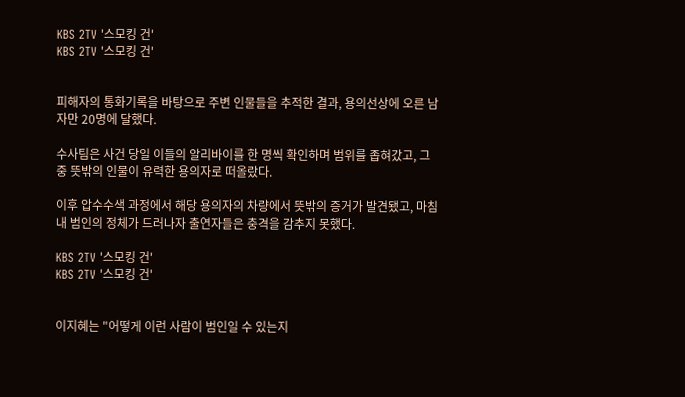KBS 2TV '스모킹 건'
KBS 2TV '스모킹 건'


피해자의 통화기록을 바탕으로 주변 인물들을 추적한 결과, 용의선상에 오른 남자만 20명에 달했다.

수사팀은 사건 당일 이들의 알리바이를 한 명씩 확인하며 범위를 좁혀갔고, 그중 뜻밖의 인물이 유력한 용의자로 떠올랐다.

이후 압수수색 과정에서 해당 용의자의 차량에서 뜻밖의 증거가 발견됐고, 마침내 범인의 정체가 드러나자 출연자들은 충격을 감추지 못했다.

KBS 2TV '스모킹 건'
KBS 2TV '스모킹 건'


이지혜는 "어떻게 이런 사람이 범인일 수 있는지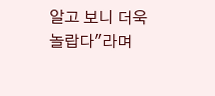알고 보니 더욱 놀랍다"라며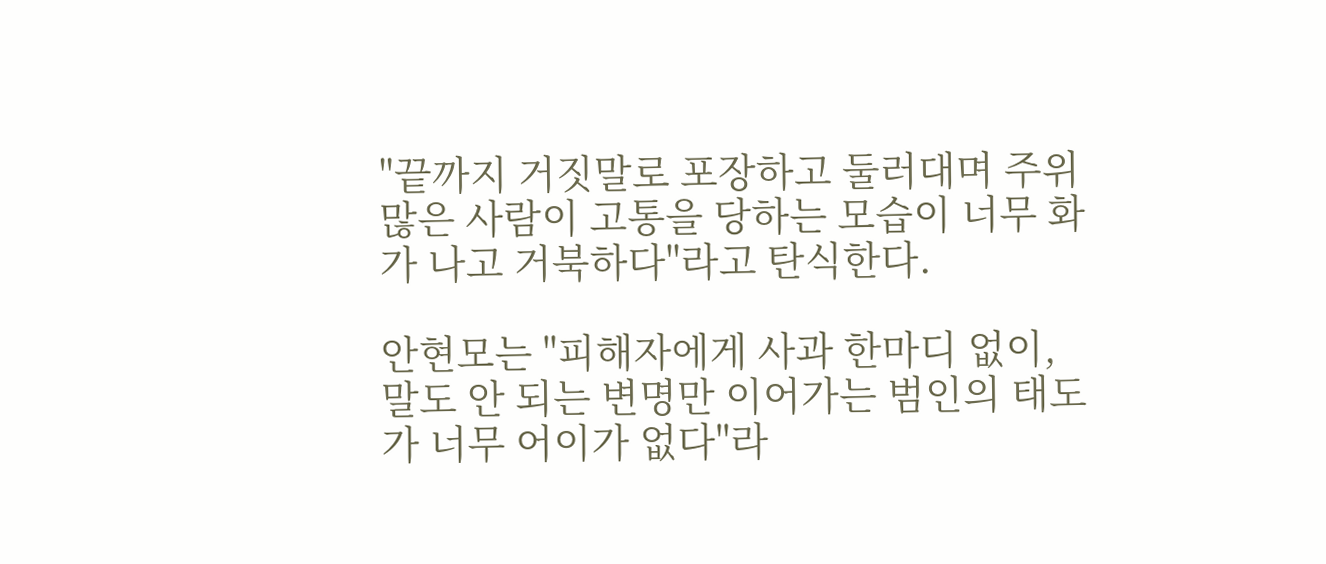"끝까지 거짓말로 포장하고 둘러대며 주위 많은 사람이 고통을 당하는 모습이 너무 화가 나고 거북하다"라고 탄식한다.

안현모는 "피해자에게 사과 한마디 없이, 말도 안 되는 변명만 이어가는 범인의 태도가 너무 어이가 없다"라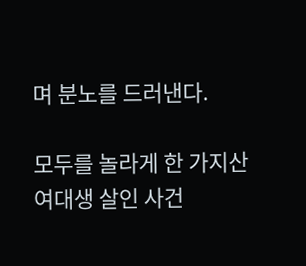며 분노를 드러낸다.

모두를 놀라게 한 가지산 여대생 살인 사건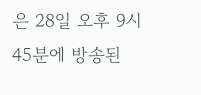은 28일 오후 9시 45분에 방송된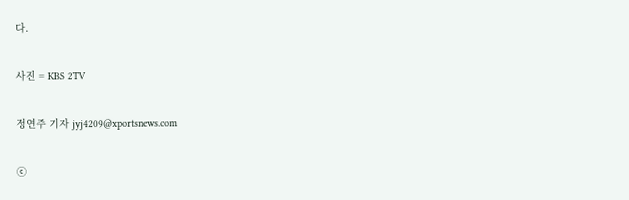다.

사진 = KBS 2TV

정연주 기자 jyj4209@xportsnews.com

ⓒ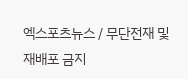엑스포츠뉴스 / 무단전재 및 재배포 금지